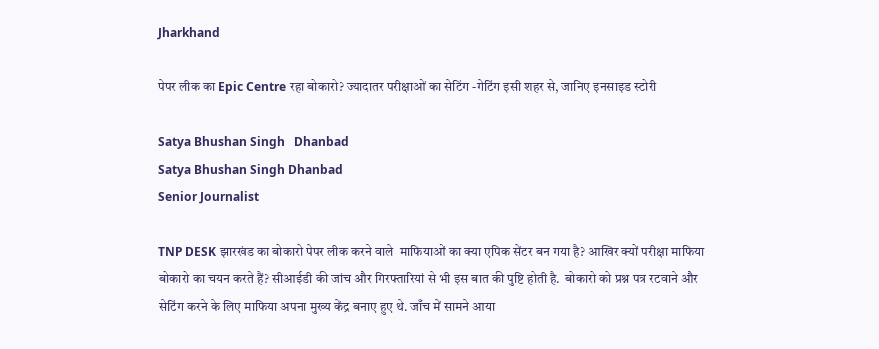Jharkhand

पेपर लीक का Epic Centre रहा बोकारो? ज्यादातर परीक्षाओं का सेटिंग -गेटिंग इसी शहर से, जानिए इनसाइड स्टोरी

Satya Bhushan Singh   Dhanbad
Satya Bhushan Singh Dhanbad
Senior Journalist

TNP DESK झारखंड का बोकारो पेपर लीक करने वाले  माफियाओं का क्या एपिक सेंटर बन गया है? आखिर क्यों परीक्षा माफिया बोकारो का चयन करते हैं? सीआईडी की जांच और गिरफ्तारियां से भी इस बात की पुष्टि होती है.  बोकारो को प्रश्न पत्र रटवाने और सेटिंग करने के लिए माफिया अपना मुख्य केंद्र बनाए हुए थे. जाँच में सामने आया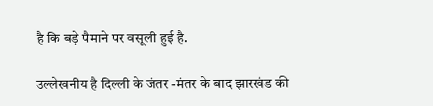है कि बड़े पैमाने पर वसूली हुई है.

उल्लेखनीय है दिल्ली के जंतर -मंतर के बाद झारखंड की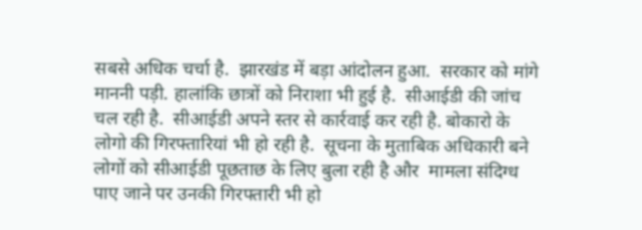सबसे अधिक चर्चा है.  झारखंड में बड़ा आंदोलन हुआ.  सरकार को मांगे माननी पड़ी. हालांकि छात्रों को निराशा भी हुई है.  सीआईडी की जांच चल रही है.  सीआईडी अपने स्तर से कार्रवाई कर रही है. बोकारो के लोगो की गिरफ्तारियां भी हो रही है.  सूचना के मुताबिक अधिकारी बने लोगों को सीआईडी पूछताछ के लिए बुला रही है और  मामला संदिग्ध  पाए जाने पर उनकी गिरफ्तारी भी हो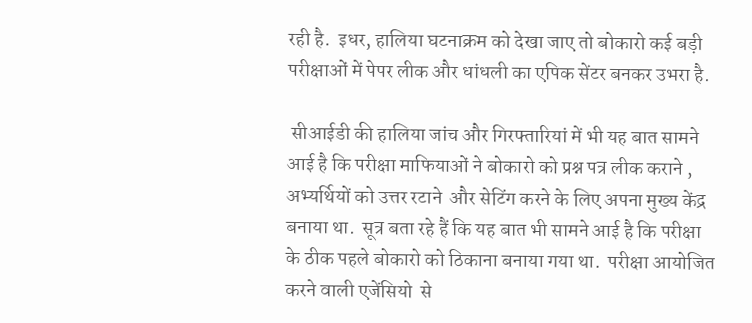रही है.  इधर, हालिया घटनाक्रम को देखा जाए तो बोकारो कई बड़ी परीक्षाओं में पेपर लीक और धांधली का एपिक सेंटर बनकर उभरा है.

 सीआईडी की हालिया जांच और गिरफ्तारियां में भी यह बात सामने आई है कि परीक्षा माफियाओं ने बोकारो को प्रश्न पत्र लीक कराने , अभ्यर्थियों को उत्तर रटाने  और सेटिंग करने के लिए अपना मुख्य केंद्र बनाया था.  सूत्र बता रहे हैं कि यह बात भी सामने आई है कि परीक्षा के ठीक पहले बोकारो को ठिकाना बनाया गया था.  परीक्षा आयोजित करने वाली एजेंसियो  से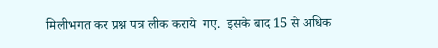मिलीभगत कर प्रश्न पत्र लीक कराये  गए.  इसके बाद 15 से अधिक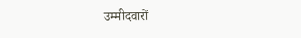उम्मीदवारों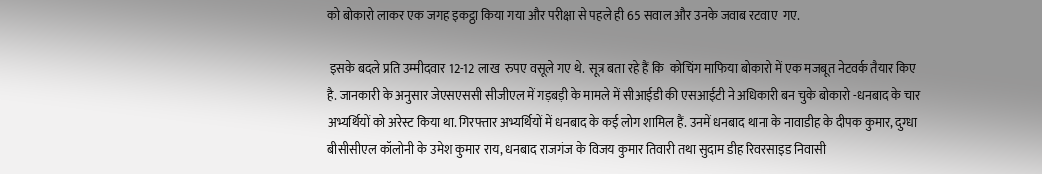को बोकारो लाकर एक जगह इकट्ठा किया गया और परीक्षा से पहले ही 65 सवाल और उनके जवाब रटवाए  गए.

 इसके बदले प्रति उम्मीदवार 12-12 लाख  रुपए वसूले गए थे.  सूत्र बता रहे हैं कि  कोचिंग माफिया बोकारो में एक मजबूत नेटवर्क तैयार किए है. जानकारी के अनुसार जेएसएससी सीजीएल में गड़बड़ी के मामले में सीआईडी की एसआईटी ने अधिकारी बन चुके बोकारो -धनबाद के चार अभ्यर्थियों को अरेस्ट किया था. गिरफ्तार अभ्यर्थियों में धनबाद के कई लोग शामिल हैं. उनमें धनबाद थाना के नावाडीह के दीपक कुमार, दुग्धा बीसीसीएल कॉलोनी के उमेश कुमार राय, धनबाद राजगंज के विजय कुमार तिवारी तथा सुदाम डीह रिवरसाइड निवासी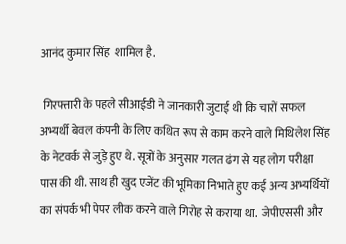आनंद कुमार सिंह  शामिल है.

 गिरफ्तारी के पहले सीआईडी ने जानकारी जुटाई थी कि चारों सफल अभ्यर्थी बेवल कंपनी के लिए कथित रूप से काम करने वाले मिथिलेश सिंह के नेटवर्क से जुड़े हुए थे. सूत्रों के अनुसार गलत ढंग से यह लोग परीक्षा पास की थी. साथ ही खुद एजेंट की भूमिका निभाते हुए कई अन्य अभ्यर्थियों का संपर्क भी पेपर लीक करने वाले गिरोह से कराया था.  जेपीएससी और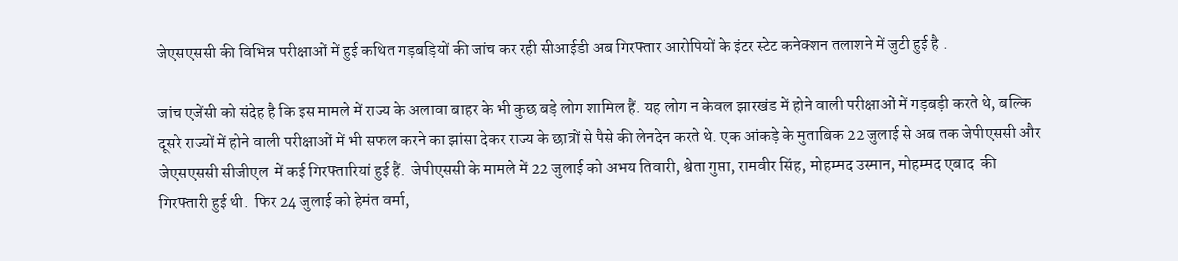जेएसएससी की विभिन्न परीक्षाओं में हुई कथित गड़बड़ियों की जांच कर रही सीआईडी अब गिरफ्तार आरोपियों के इंटर स्टेट कनेक्शन तलाशने में जुटी हुई है .

जांच एजेंसी को संदेह है कि इस मामले में राज्य के अलावा बाहर के भी कुछ बड़े लोग शामिल हैं. यह लोग न केवल झारखंड में होने वाली परीक्षाओं में गड़बड़ी करते थे, बल्कि दूसरे राज्यों में होने वाली परीक्षाओं में भी सफल करने का झांसा देकर राज्य के छात्रों से पैसे की लेनदेन करते थे. एक आंकड़े के मुताबिक 22 जुलाई से अब तक जेपीएससी और जेएसएससी सीजीएल  में कई गिरफ्तारियां हुई हैं.  जेपीएससी के मामले में 22 जुलाई को अभय तिवारी, श्वेता गुप्ता, रामवीर सिंह, मोहम्मद उस्मान, मोहम्मद एबाद  की गिरफ्तारी हुई थी.  फिर 24 जुलाई को हेमंत वर्मा,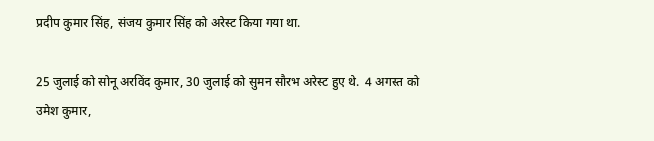प्रदीप कुमार सिंह, संजय कुमार सिंह को अरेस्ट किया गया था.

25 जुलाई को सोनू अरविंद कुमार, 30 जुलाई को सुमन सौरभ अरेस्ट हुए थे.  4 अगस्त को उमेश कुमार,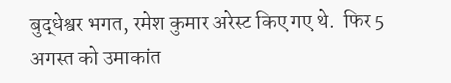बुद्धेश्वर भगत, रमेश कुमार अरेस्ट किए गए थे.  फिर 5 अगस्त को उमाकांत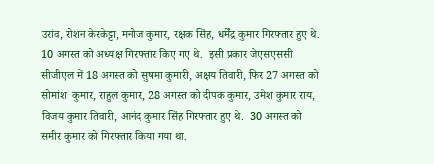उरांव, रोशन केरकेट्टा, मनोज कुमार, रक्षक सिंह, धर्मेंद्र कुमार गिरफ्तार हुए थे.  10 अगस्त को अध्यक्ष गिरफ्तार किए गए थे.  इसी प्रकार जेएसएससी सीजीएल में 18 अगस्त को सुषमा कुमारी, अक्षय तिवारी, फिर 27 अगस्त को सोमांश  कुमार, राहुल कुमार, 28 अगस्त को दीपक कुमार, उमेश कुमार राय, विजय कुमार तिवारी, आनंद कुमार सिंह गिरफ्तार हुए थे.  30 अगस्त को समीर कुमार को गिरफ्तार किया गया था.